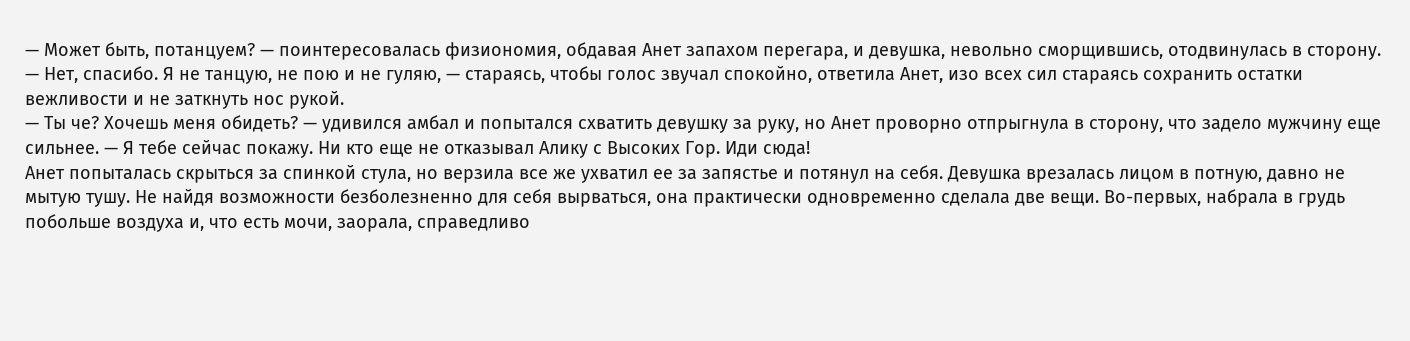— Может быть, потанцуем? — поинтересовалась физиономия, обдавая Анет запахом перегара, и девушка, невольно сморщившись, отодвинулась в сторону.
— Нет, спасибо. Я не танцую, не пою и не гуляю, — стараясь, чтобы голос звучал спокойно, ответила Анет, изо всех сил стараясь сохранить остатки вежливости и не заткнуть нос рукой.
— Ты че? Хочешь меня обидеть? — удивился амбал и попытался схватить девушку за руку, но Анет проворно отпрыгнула в сторону, что задело мужчину еще сильнее. — Я тебе сейчас покажу. Ни кто еще не отказывал Алику с Высоких Гор. Иди сюда!
Анет попыталась скрыться за спинкой стула, но верзила все же ухватил ее за запястье и потянул на себя. Девушка врезалась лицом в потную, давно не мытую тушу. Не найдя возможности безболезненно для себя вырваться, она практически одновременно сделала две вещи. Во-первых, набрала в грудь побольше воздуха и, что есть мочи, заорала, справедливо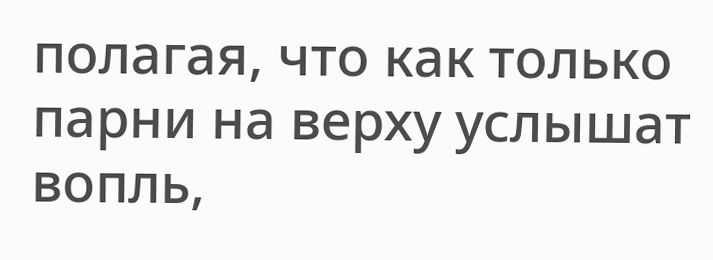полагая, что как только парни на верху услышат вопль,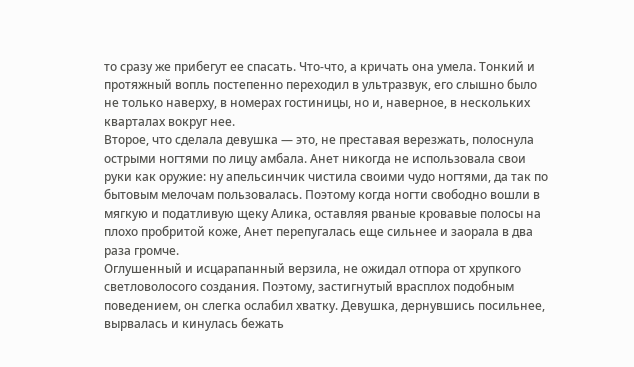то сразу же прибегут ее спасать. Что-что, а кричать она умела. Тонкий и протяжный вопль постепенно переходил в ультразвук, его слышно было не только наверху, в номерах гостиницы, но и, наверное, в нескольких кварталах вокруг нее.
Второе, что сделала девушка — это, не преставая верезжать, полоснула острыми ногтями по лицу амбала. Анет никогда не использовала свои руки как оружие: ну апельсинчик чистила своими чудо ногтями, да так по бытовым мелочам пользовалась. Поэтому когда ногти свободно вошли в мягкую и податливую щеку Алика, оставляя рваные кровавые полосы на плохо пробритой коже, Анет перепугалась еще сильнее и заорала в два раза громче.
Оглушенный и исцарапанный верзила, не ожидал отпора от хрупкого светловолосого создания. Поэтому, застигнутый врасплох подобным поведением, он слегка ослабил хватку. Девушка, дернувшись посильнее, вырвалась и кинулась бежать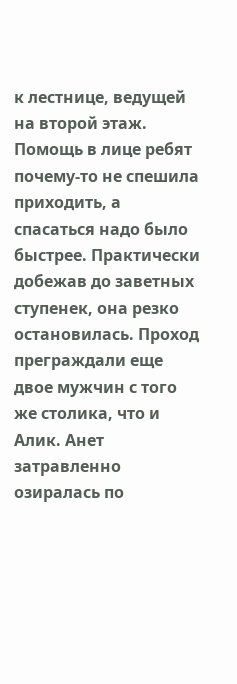к лестнице, ведущей на второй этаж. Помощь в лице ребят почему-то не спешила приходить, а спасаться надо было быстрее. Практически добежав до заветных ступенек, она резко остановилась. Проход преграждали еще двое мужчин с того же столика, что и Алик. Анет затравленно озиралась по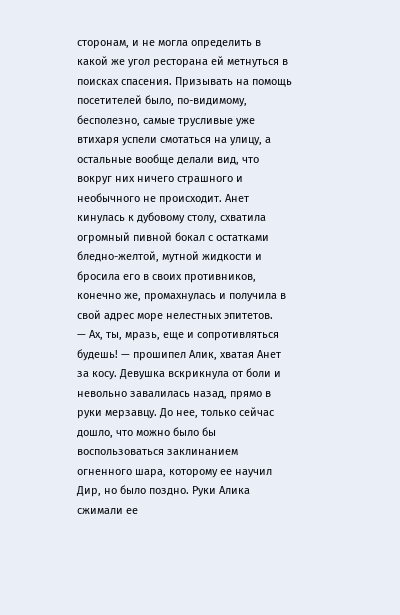сторонам, и не могла определить в какой же угол ресторана ей метнуться в поисках спасения. Призывать на помощь посетителей было, по-видимому, бесполезно, самые трусливые уже втихаря успели смотаться на улицу, а остальные вообще делали вид, что вокруг них ничего страшного и необычного не происходит. Анет кинулась к дубовому столу, схватила огромный пивной бокал с остатками бледно-желтой, мутной жидкости и бросила его в своих противников, конечно же, промахнулась и получила в свой адрес море нелестных эпитетов.
— Ах, ты, мразь, еще и сопротивляться будешь! — прошипел Алик, хватая Анет за косу. Девушка вскрикнула от боли и невольно завалилась назад, прямо в руки мерзавцу. До нее, только сейчас дошло, что можно было бы воспользоваться заклинанием огненного шара, которому ее научил Дир, но было поздно. Руки Алика сжимали ее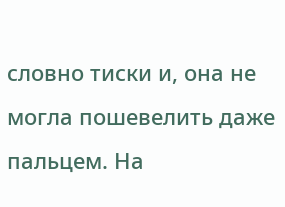словно тиски и, она не могла пошевелить даже пальцем. На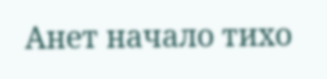Анет начало тихо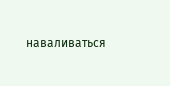наваливаться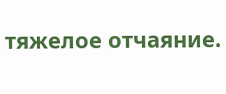тяжелое отчаяние.